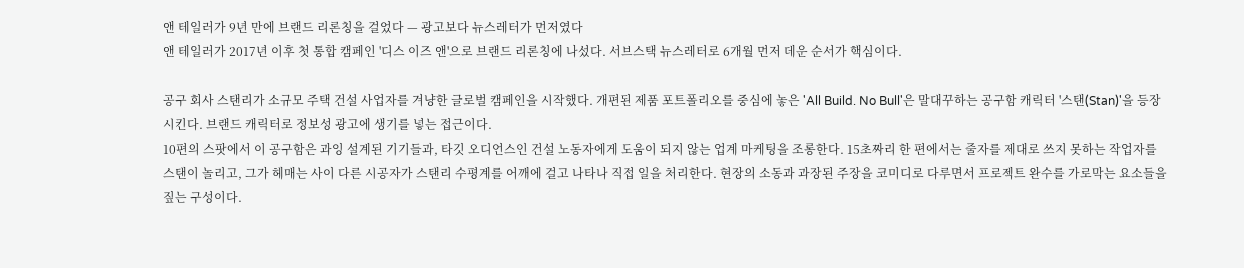앤 테일러가 9년 만에 브랜드 리론칭을 걸었다 — 광고보다 뉴스레터가 먼저였다
앤 테일러가 2017년 이후 첫 통합 캠페인 '디스 이즈 앤'으로 브랜드 리론칭에 나섰다. 서브스택 뉴스레터로 6개월 먼저 데운 순서가 핵심이다.

공구 회사 스탠리가 소규모 주택 건설 사업자를 겨냥한 글로벌 캠페인을 시작했다. 개편된 제품 포트폴리오를 중심에 놓은 'All Build. No Bull'은 말대꾸하는 공구함 캐릭터 '스탠(Stan)'을 등장시킨다. 브랜드 캐릭터로 정보성 광고에 생기를 넣는 접근이다.
10편의 스팟에서 이 공구함은 과잉 설계된 기기들과, 타깃 오디언스인 건설 노동자에게 도움이 되지 않는 업계 마케팅을 조롱한다. 15초짜리 한 편에서는 줄자를 제대로 쓰지 못하는 작업자를 스탠이 놀리고, 그가 헤매는 사이 다른 시공자가 스탠리 수평계를 어깨에 걸고 나타나 직접 일을 처리한다. 현장의 소동과 과장된 주장을 코미디로 다루면서 프로젝트 완수를 가로막는 요소들을 짚는 구성이다.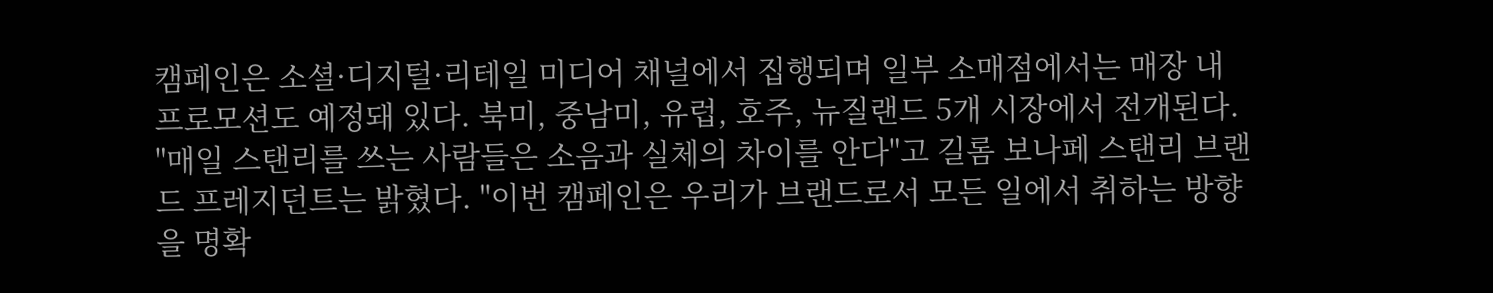캠페인은 소셜·디지털·리테일 미디어 채널에서 집행되며 일부 소매점에서는 매장 내 프로모션도 예정돼 있다. 북미, 중남미, 유럽, 호주, 뉴질랜드 5개 시장에서 전개된다.
"매일 스탠리를 쓰는 사람들은 소음과 실체의 차이를 안다"고 길롬 보나페 스탠리 브랜드 프레지던트는 밝혔다. "이번 캠페인은 우리가 브랜드로서 모든 일에서 취하는 방향을 명확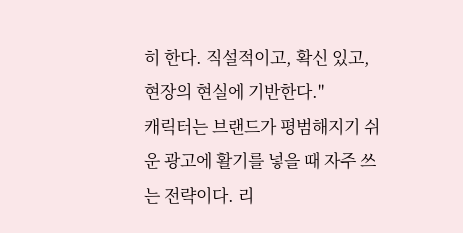히 한다. 직설적이고, 확신 있고, 현장의 현실에 기반한다."
캐릭터는 브랜드가 평범해지기 쉬운 광고에 활기를 넣을 때 자주 쓰는 전략이다. 리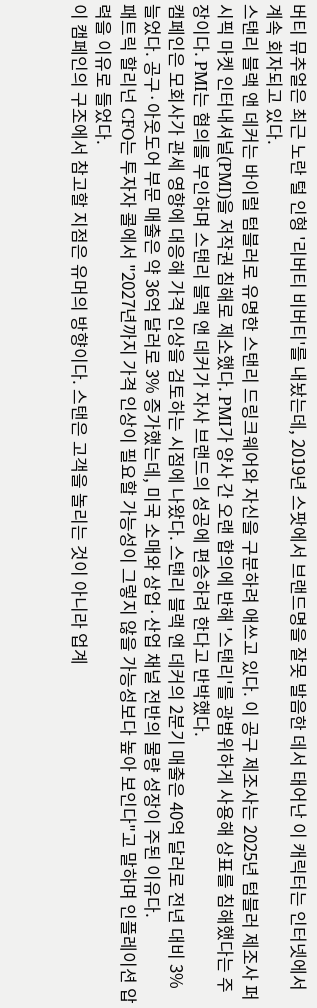버티 뮤추얼은 최근 노란 털 인형 '리버티 비버티'를 내놨는데, 2019년 스팟에서 브랜드명을 잘못 발음한 데서 태어난 이 캐릭터는 인터넷에서 계속 회자되고 있다.
스탠리 블랙 앤 데커는 바이럴 텀블러로 유명한 스탠리 드링크웨어와 자신을 구분하려 애쓰고 있다. 이 공구 제조사는 2025년 텀블러 제조사 퍼시픽 마켓 인터내셔널(PMI)을 저작권 침해로 제소했다. PMI가 양사 간 오랜 합의에 반해 '스탠리'를 광범위하게 사용해 상표를 침해했다는 주장이다. PMI는 혐의를 부인하며 스탠리 블랙 앤 데커가 자사 브랜드의 성공에 편승하려 한다고 반박했다.
캠페인은 모회사가 관세 영향에 대응해 가격 인상을 검토하는 시점에 나왔다. 스탠리 블랙 앤 데커의 2분기 매출은 40억 달러로 전년 대비 3% 늘었다. 공구·아웃도어 부문 매출은 약 36억 달러로 3% 증가했는데, 미국 소매와 상업·산업 채널 전반의 물량 성장이 주된 이유다.
패트릭 할리넌 CFO는 투자자 콜에서 "2027년까지 가격 인상이 필요할 가능성이 그렇지 않을 가능성보다 높아 보인다"고 말하며 인플레이션 압력을 이유로 들었다.
이 캠페인의 구조에서 참고할 지점은 유머의 방향이다. 스탠은 고객을 놀리는 것이 아니라 업계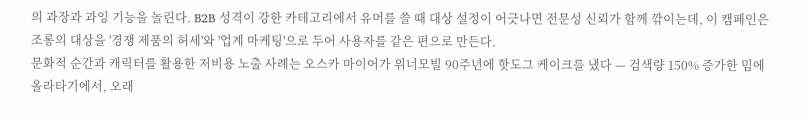의 과장과 과잉 기능을 놀린다. B2B 성격이 강한 카테고리에서 유머를 쓸 때 대상 설정이 어긋나면 전문성 신뢰가 함께 깎이는데, 이 캠페인은 조롱의 대상을 '경쟁 제품의 허세'와 '업계 마케팅'으로 두어 사용자를 같은 편으로 만든다.
문화적 순간과 캐릭터를 활용한 저비용 노출 사례는 오스카 마이어가 위너모빌 90주년에 핫도그 케이크를 냈다 — 검색량 150% 증가한 밈에 올라타기에서, 오래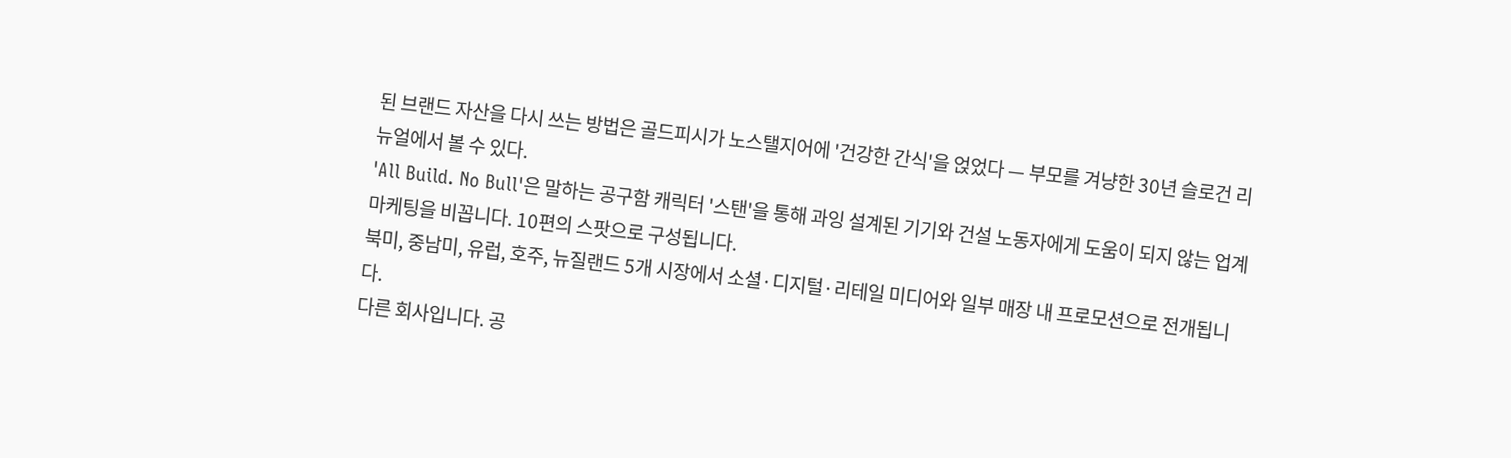된 브랜드 자산을 다시 쓰는 방법은 골드피시가 노스탤지어에 '건강한 간식'을 얹었다 — 부모를 겨냥한 30년 슬로건 리뉴얼에서 볼 수 있다.
'All Build. No Bull'은 말하는 공구함 캐릭터 '스탠'을 통해 과잉 설계된 기기와 건설 노동자에게 도움이 되지 않는 업계 마케팅을 비꼽니다. 10편의 스팟으로 구성됩니다.
북미, 중남미, 유럽, 호주, 뉴질랜드 5개 시장에서 소셜·디지털·리테일 미디어와 일부 매장 내 프로모션으로 전개됩니다.
다른 회사입니다. 공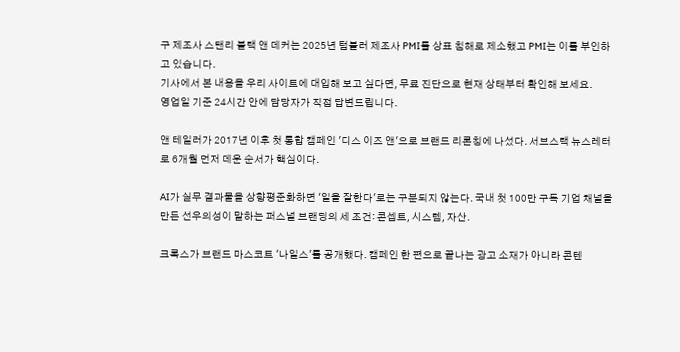구 제조사 스탠리 블랙 앤 데커는 2025년 텀블러 제조사 PMI를 상표 침해로 제소했고 PMI는 이를 부인하고 있습니다.
기사에서 본 내용을 우리 사이트에 대입해 보고 싶다면, 무료 진단으로 현재 상태부터 확인해 보세요.
영업일 기준 24시간 안에 담당자가 직접 답변드립니다.

앤 테일러가 2017년 이후 첫 통합 캠페인 '디스 이즈 앤'으로 브랜드 리론칭에 나섰다. 서브스택 뉴스레터로 6개월 먼저 데운 순서가 핵심이다.

AI가 실무 결과물을 상향평준화하면 '일을 잘한다'로는 구분되지 않는다. 국내 첫 100만 구독 기업 채널을 만든 선우의성이 말하는 퍼스널 브랜딩의 세 조건: 콘셉트, 시스템, 자산.

크록스가 브랜드 마스코트 '나일스'를 공개했다. 캠페인 한 편으로 끝나는 광고 소재가 아니라 콘텐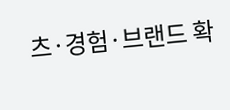츠·경험·브랜드 확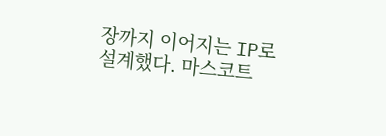장까지 이어지는 IP로 설계했다. 마스코트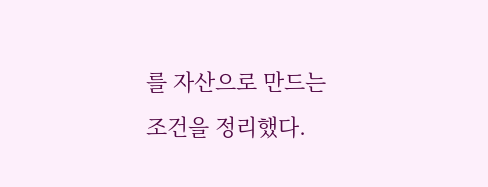를 자산으로 만드는 조건을 정리했다.